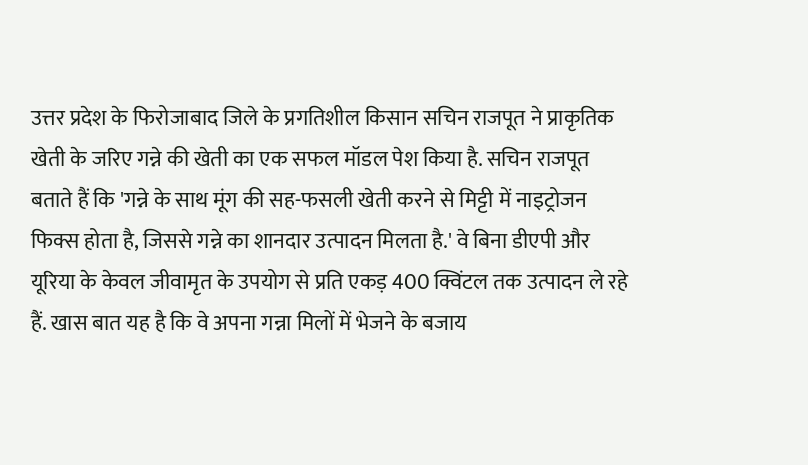उत्तर प्रदेश के फिरोजाबाद जिले के प्रगतिशील किसान सचिन राजपूत ने प्राकृतिक खेती के जरिए गन्ने की खेती का एक सफल मॉडल पेश किया है. सचिन राजपूत बताते हैं कि 'गन्ने के साथ मूंग की सह-फसली खेती करने से मिट्टी में नाइट्रोजन फिक्स होता है, जिससे गन्ने का शानदार उत्पादन मिलता है.' वे बिना डीएपी और यूरिया के केवल जीवामृत के उपयोग से प्रति एकड़ 400 क्विंटल तक उत्पादन ले रहे हैं. खास बात यह है कि वे अपना गन्ना मिलों में भेजने के बजाय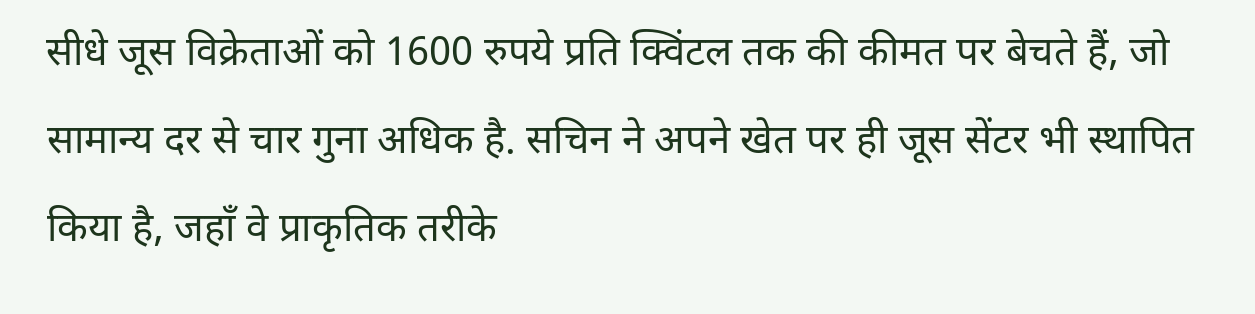सीधे जूस विक्रेताओं को 1600 रुपये प्रति क्विंटल तक की कीमत पर बेचते हैं, जो सामान्य दर से चार गुना अधिक है. सचिन ने अपने खेत पर ही जूस सेंटर भी स्थापित किया है, जहाँ वे प्राकृतिक तरीके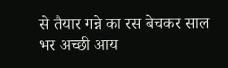से तैयार गन्ने का रस बेचकर साल भर अच्छी आय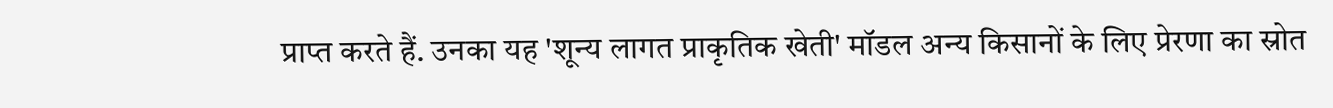प्राप्त करते हैं. उनका यह 'शून्य लागत प्राकृतिक खेती' मॉडल अन्य किसानों के लिए प्रेरणा का स्रोत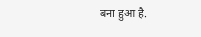बना हुआ है.